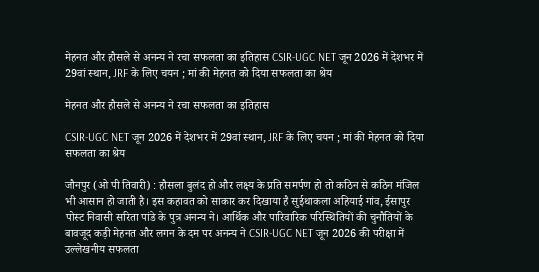मेहनत और हौसले से अनन्य ने रचा सफलता का इतिहास CSIR-UGC NET जून 2026 में देशभर में 29वां स्थान, JRF के लिए चयन ; मां की मेहनत को दिया सफलता का श्रेय

मेहनत और हौसले से अनन्य ने रचा सफलता का इतिहास

CSIR-UGC NET जून 2026 में देशभर में 29वां स्थान, JRF के लिए चयन ; मां की मेहनत को दिया सफलता का श्रेय

जौनपुर (ओ पी तिवारी) : हौसला बुलंद हो और लक्ष्य के प्रति समर्पण हो तो कठिन से कठिन मंजिल भी आसान हो जाती है। इस कहावत को साकार कर दिखाया है सुईथाकला अहियाई गांव, ईसापुर पोस्ट निवासी सरिता पांडे के पुत्र अनन्य ने। आर्थिक और पारिवारिक परिस्थितियों की चुनौतियों के बावजूद कड़ी मेहनत और लगन के दम पर अनन्य ने CSIR-UGC NET जून 2026 की परीक्षा में उल्लेखनीय सफलता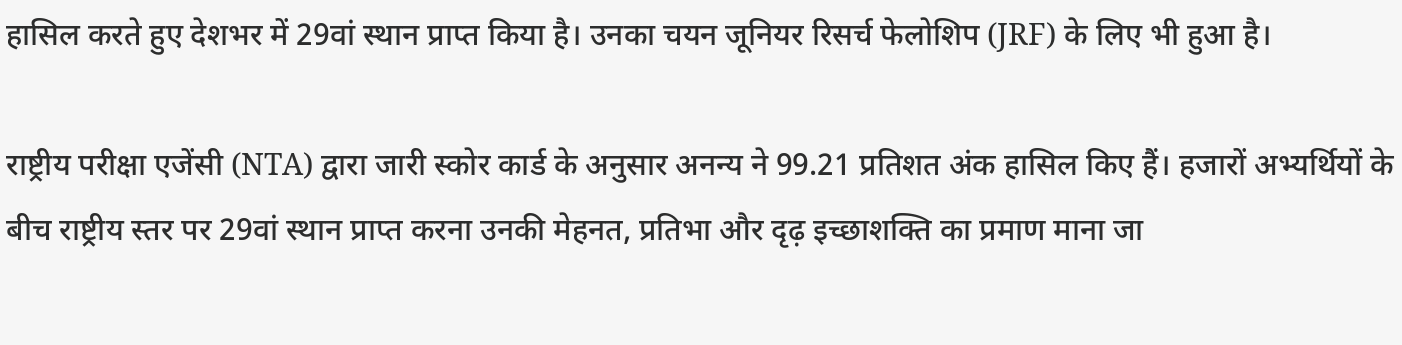हासिल करते हुए देशभर में 29वां स्थान प्राप्त किया है। उनका चयन जूनियर रिसर्च फेलोशिप (JRF) के लिए भी हुआ है।

राष्ट्रीय परीक्षा एजेंसी (NTA) द्वारा जारी स्कोर कार्ड के अनुसार अनन्य ने 99.21 प्रतिशत अंक हासिल किए हैं। हजारों अभ्यर्थियों के बीच राष्ट्रीय स्तर पर 29वां स्थान प्राप्त करना उनकी मेहनत, प्रतिभा और दृढ़ इच्छाशक्ति का प्रमाण माना जा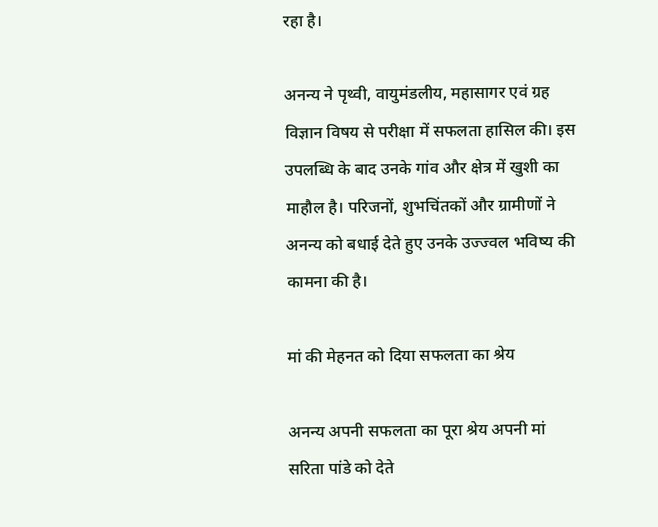रहा है।

अनन्य ने पृथ्वी, वायुमंडलीय, महासागर एवं ग्रह विज्ञान विषय से परीक्षा में सफलता हासिल की। इस उपलब्धि के बाद उनके गांव और क्षेत्र में खुशी का माहौल है। परिजनों, शुभचिंतकों और ग्रामीणों ने अनन्य को बधाई देते हुए उनके उज्ज्वल भविष्य की कामना की है।

मां की मेहनत को दिया सफलता का श्रेय

अनन्य अपनी सफलता का पूरा श्रेय अपनी मां सरिता पांडे को देते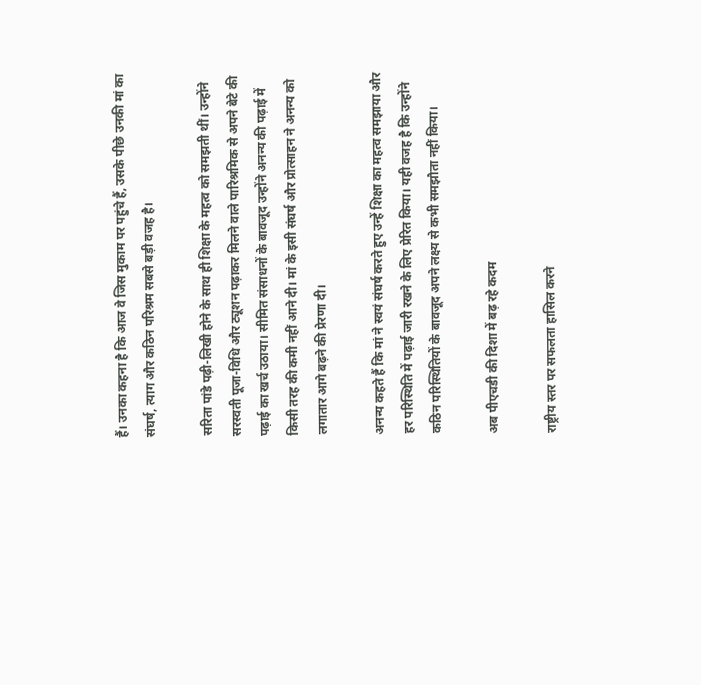हैं। उनका कहना है कि आज वे जिस मुकाम पर पहुंचे हैं, उसके पीछे उनकी मां का संघर्ष, त्याग और कठिन परिश्रम सबसे बड़ी वजह है।

सरिता पांडे पढ़ी-लिखी होने के साथ ही शिक्षा के महत्व को समझती थीं। उन्होंने सरस्वती पूजा-विधि और ट्यूशन पढ़ाकर मिलने वाले पारिश्रमिक से अपने बेटे की पढ़ाई का खर्च उठाया। सीमित संसाधनों के बावजूद उन्होंने अनन्य की पढ़ाई में किसी तरह की कमी नहीं आने दी। मां के इसी संघर्ष और प्रोत्साहन ने अनन्य को लगातार आगे बढ़ने की प्रेरणा दी।

अनन्य कहते हैं कि मां ने स्वयं संघर्ष करते हुए उन्हें शिक्षा का महत्व समझाया और हर परिस्थिति में पढ़ाई जारी रखने के लिए प्रेरित किया। यही वजह है कि उन्होंने कठिन परिस्थितियों के बावजूद अपने लक्ष्य से कभी समझौता नहीं किया।

अब पीएचडी की दिशा में बढ़ रहे कदम

राष्ट्रीय स्तर पर सफलता हासिल करने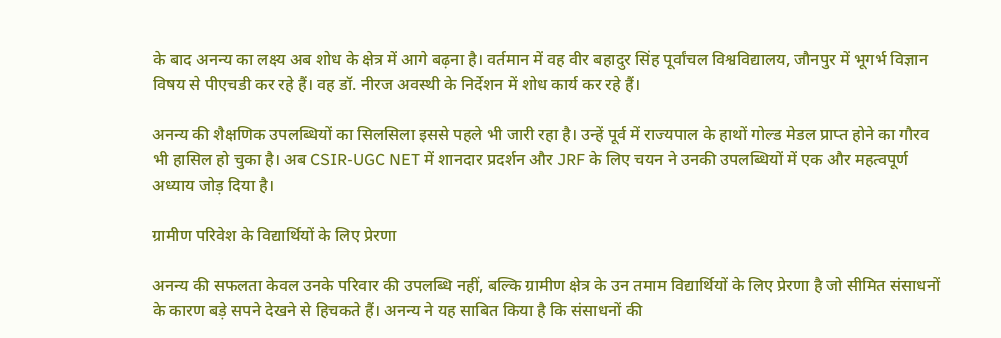के बाद अनन्य का लक्ष्य अब शोध के क्षेत्र में आगे बढ़ना है। वर्तमान में वह वीर बहादुर सिंह पूर्वांचल विश्वविद्यालय, जौनपुर में भूगर्भ विज्ञान विषय से पीएचडी कर रहे हैं। वह डॉ. नीरज अवस्थी के निर्देशन में शोध कार्य कर रहे हैं।

अनन्य की शैक्षणिक उपलब्धियों का सिलसिला इससे पहले भी जारी रहा है। उन्हें पूर्व में राज्यपाल के हाथों गोल्ड मेडल प्राप्त होने का गौरव भी हासिल हो चुका है। अब CSIR-UGC NET में शानदार प्रदर्शन और JRF के लिए चयन ने उनकी उपलब्धियों में एक और महत्वपूर्ण अध्याय जोड़ दिया है।

ग्रामीण परिवेश के विद्यार्थियों के लिए प्रेरणा

अनन्य की सफलता केवल उनके परिवार की उपलब्धि नहीं, बल्कि ग्रामीण क्षेत्र के उन तमाम विद्यार्थियों के लिए प्रेरणा है जो सीमित संसाधनों के कारण बड़े सपने देखने से हिचकते हैं। अनन्य ने यह साबित किया है कि संसाधनों की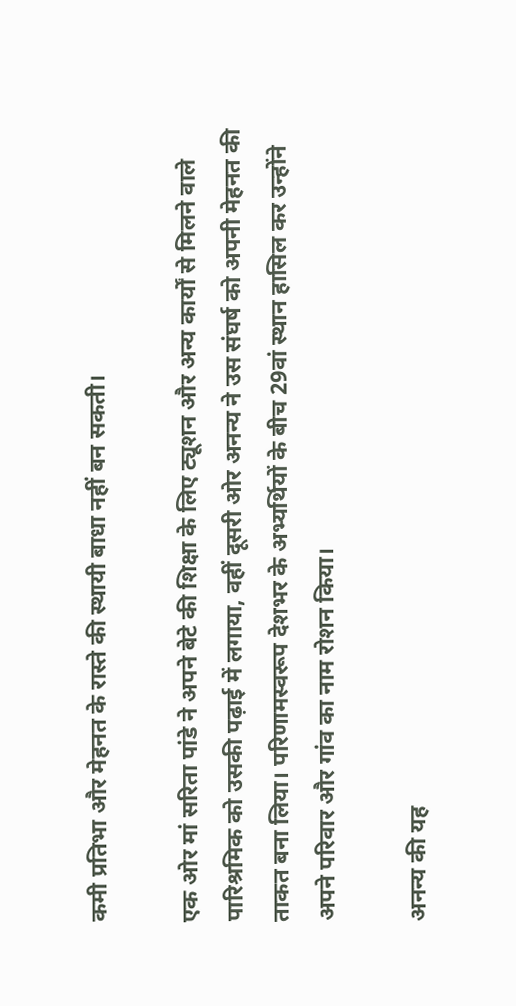कमी प्रतिभा और मेहनत के रास्ते की स्थायी बाधा नहीं बन सकती।

एक ओर मां सरिता पांडे ने अपने बेटे की शिक्षा के लिए ट्यूशन और अन्य कार्यों से मिलने वाले पारिश्रमिक को उसकी पढ़ाई में लगाया, वहीं दूसरी ओर अनन्य ने उस संघर्ष को अपनी मेहनत की ताकत बना लिया। परिणामस्वरूप देशभर के अभ्यर्थियों के बीच 29वां स्थान हासिल कर उन्होंने अपने परिवार और गांव का नाम रोशन किया।

अनन्य की यह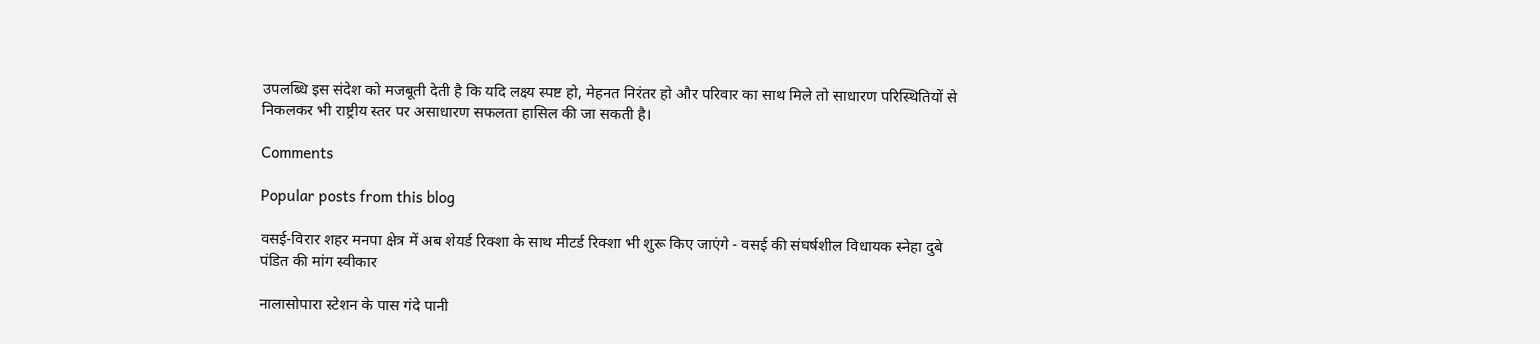उपलब्धि इस संदेश को मजबूती देती है कि यदि लक्ष्य स्पष्ट हो, मेहनत निरंतर हो और परिवार का साथ मिले तो साधारण परिस्थितियों से निकलकर भी राष्ट्रीय स्तर पर असाधारण सफलता हासिल की जा सकती है।

Comments

Popular posts from this blog

वसई-विरार शहर मनपा क्षेत्र में अब शेयर्ड रिक्शा के साथ मीटर्ड रिक्शा भी शुरू किए जाएंगे - वसई की संघर्षशील विधायक स्नेहा दुबे पंडित की मांग स्वीकार

नालासोपारा स्टेशन के पास गंदे पानी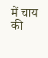में चाय की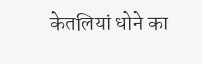केतलियां धोने का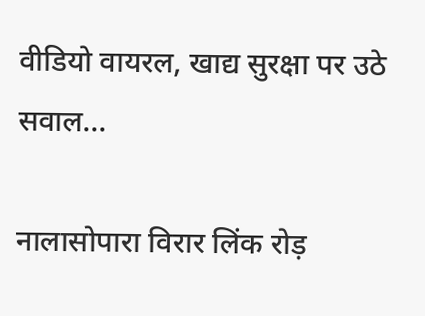वीडियो वायरल, खाद्य सुरक्षा पर उठे सवाल...

नालासोपारा विरार लिंक रोड़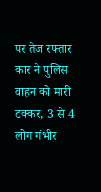पर तेज रफ्तार कार ने पुलिस वाहन को मारी टक्कर, 3 से 4 लोग गंभीर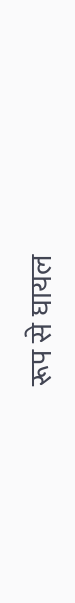रूप से घायल